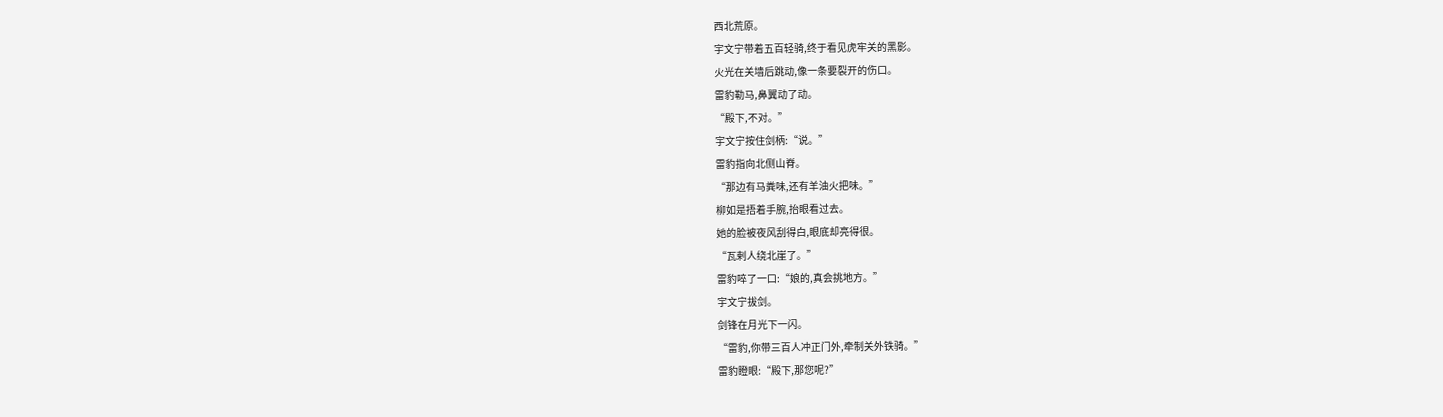西北荒原。
宇文宁带着五百轻骑,终于看见虎牢关的黑影。
火光在关墙后跳动,像一条要裂开的伤口。
雷豹勒马,鼻翼动了动。
“殿下,不对。”
宇文宁按住剑柄:“说。”
雷豹指向北侧山脊。
“那边有马粪味,还有羊油火把味。”
柳如是捂着手腕,抬眼看过去。
她的脸被夜风刮得白,眼底却亮得很。
“瓦剌人绕北崖了。”
雷豹啐了一口:“娘的,真会挑地方。”
宇文宁拔剑。
剑锋在月光下一闪。
“雷豹,你带三百人冲正门外,牵制关外铁骑。”
雷豹瞪眼:“殿下,那您呢?”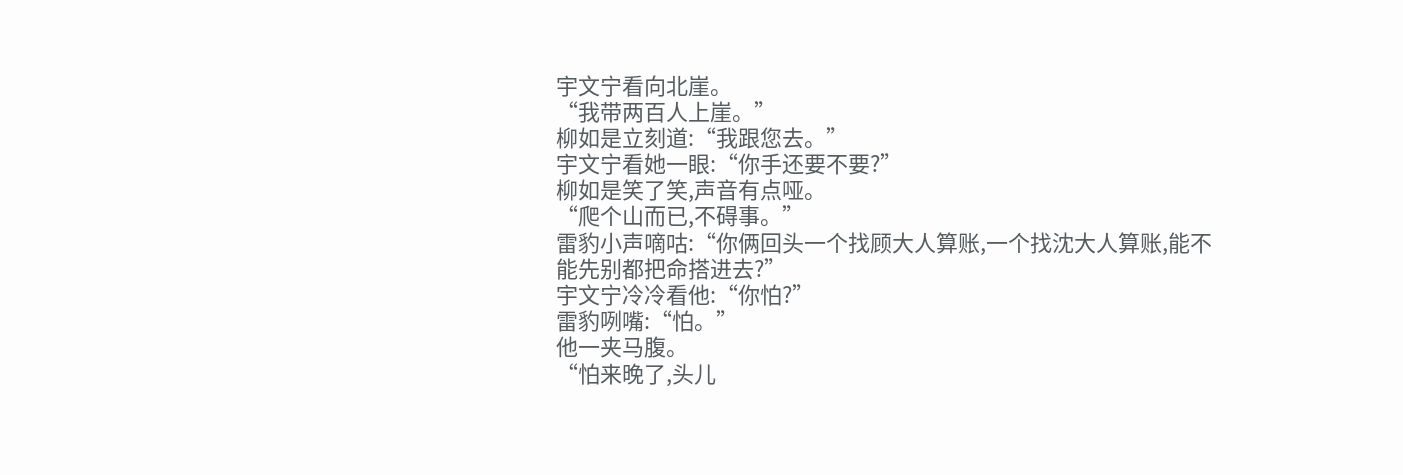宇文宁看向北崖。
“我带两百人上崖。”
柳如是立刻道:“我跟您去。”
宇文宁看她一眼:“你手还要不要?”
柳如是笑了笑,声音有点哑。
“爬个山而已,不碍事。”
雷豹小声嘀咕:“你俩回头一个找顾大人算账,一个找沈大人算账,能不能先别都把命搭进去?”
宇文宁冷冷看他:“你怕?”
雷豹咧嘴:“怕。”
他一夹马腹。
“怕来晚了,头儿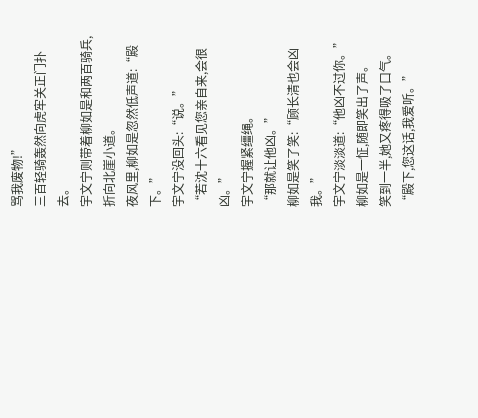骂我废物!”
三百轻骑轰然向虎牢关正门扑去。
宇文宁则带着柳如是和两百骑兵,折向北崖小道。
夜风里,柳如是忽然低声道:“殿下。”
宇文宁没回头:“说。”
“若沈十六看见您亲自来,会很凶。”
宇文宁握紧缰绳。
“那就让他凶。”
柳如是笑了笑:“顾长清也会凶我。”
宇文宁淡淡道:“他凶不过你。”
柳如是一怔,随即笑出了声。
笑到一半,她又疼得吸了口气。
“殿下,您这话,我爱听。”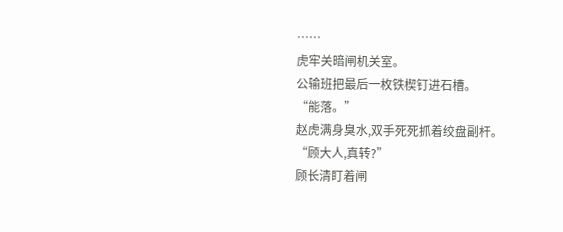……
虎牢关暗闸机关室。
公输班把最后一枚铁楔钉进石槽。
“能落。”
赵虎满身臭水,双手死死抓着绞盘副杆。
“顾大人,真转?”
顾长清盯着闸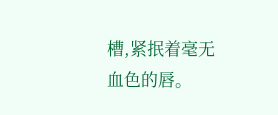槽,紧抿着毫无血色的唇。